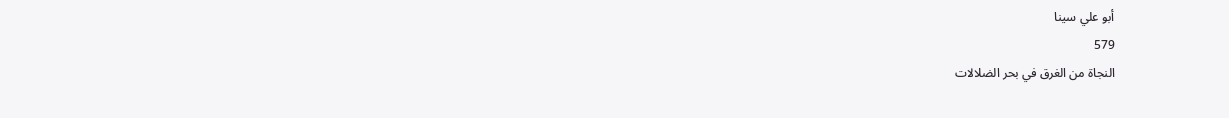أبو علي سينا
579
النجاة من الغرق في بحر الضلالات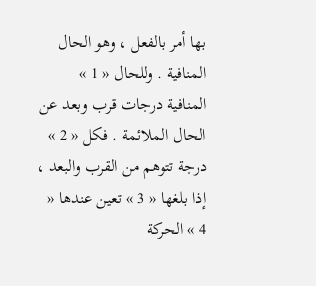بها أمر بالفعل ، وهو الحال المنافية . وللحال « 1 » المنافية درجات قرب وبعد عن الحال الملائمة . فكل « 2 » درجة تتوهم من القرب والبعد ، إذا بلغها « 3 » تعين عندها « 4 » الحركة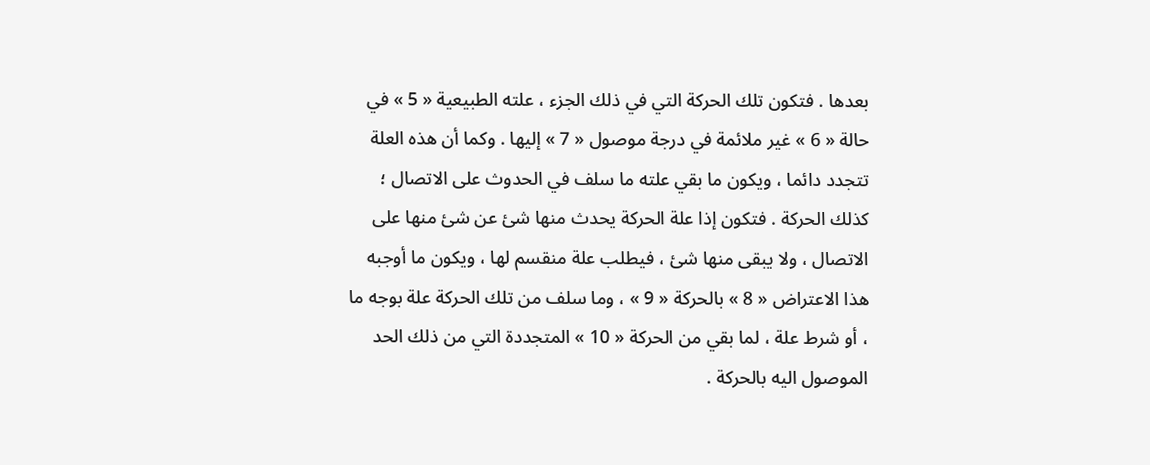بعدها . فتكون تلك الحركة التي في ذلك الجزء ، علته الطبيعية « 5 » في حالة « 6 » غير ملائمة في درجة موصول « 7 » إليها . وكما أن هذه العلة تتجدد دائما ، ويكون ما بقي علته ما سلف في الحدوث على الاتصال ؛ كذلك الحركة . فتكون إذا علة الحركة يحدث منها شئ عن شئ منها على الاتصال ، ولا يبقى منها شئ ، فيطلب علة منقسم لها ، ويكون ما أوجبه هذا الاعتراض « 8 » بالحركة « 9 » ، وما سلف من تلك الحركة علة بوجه ما ، أو شرط علة ، لما بقي من الحركة « 10 » المتجددة التي من ذلك الحد الموصول اليه بالحركة .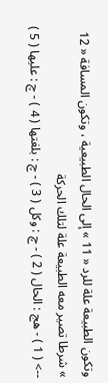وتكون الطبيعة علة للرد « 11 » إلى الحال الطبيعية ، وتكون المسافة « 12 » شرطا تصير معه الطبيعة علة لتلك الحركة
--> ( 1 ) - هج : الحال ( 2 ) - چ : وكل ( 3 ) - چ : بلغتها ( 4 ) - چ : عليها ( 5 )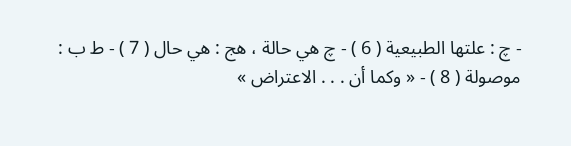- چ : علتها الطبيعية ( 6 ) - چ هي حالة ، هج : هي حال ( 7 ) - ط ب : موصولة ( 8 ) - « وكما أن . . . الاعتراض »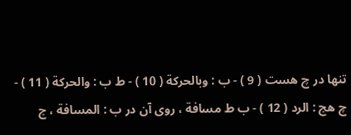تنها در چ هست ( 9 ) - ب : وبالحركة ( 10 ) - ط ب : والحركة ( 11 ) - چ هج : الرد ( 12 ) - ب ط مسافة ، روى آن در ب : المسافة ، ج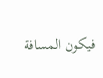فيكون المسافة